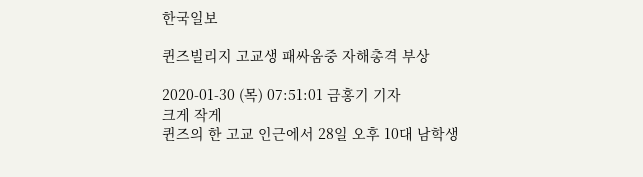한국일보

퀸즈빌리지 고교생 패싸움중 자해총격 부상

2020-01-30 (목) 07:51:01 금홍기 기자
크게 작게
퀸즈의 한 고교 인근에서 28일 오후 10대 남학생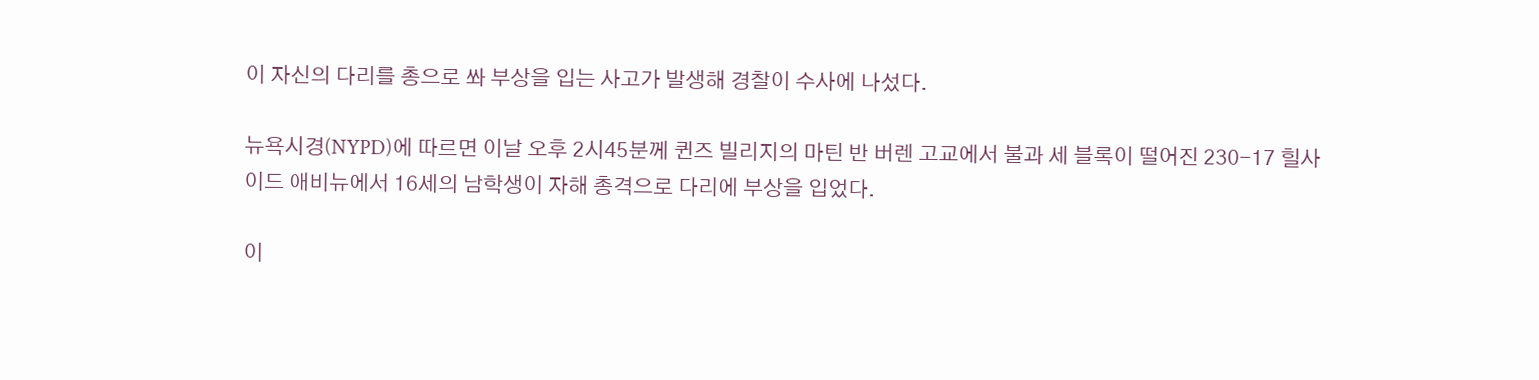이 자신의 다리를 총으로 쏴 부상을 입는 사고가 발생해 경찰이 수사에 나섰다.

뉴욕시경(NYPD)에 따르면 이날 오후 2시45분께 퀸즈 빌리지의 마틴 반 버렌 고교에서 불과 세 블록이 떨어진 230-17 힐사이드 애비뉴에서 16세의 남학생이 자해 총격으로 다리에 부상을 입었다.

이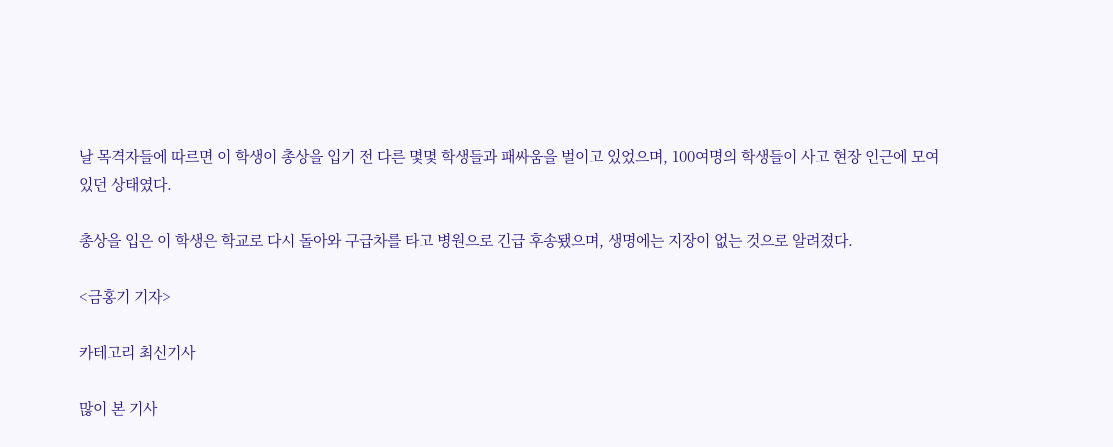날 목격자들에 따르면 이 학생이 총상을 입기 전 다른 몇몇 학생들과 패싸움을 벌이고 있었으며, 100여명의 학생들이 사고 현장 인근에 모여 있던 상태였다.

총상을 입은 이 학생은 학교로 다시 돌아와 구급차를 타고 병원으로 긴급 후송됐으며, 생명에는 지장이 없는 것으로 알려졌다.

<금홍기 기자>

카테고리 최신기사

많이 본 기사